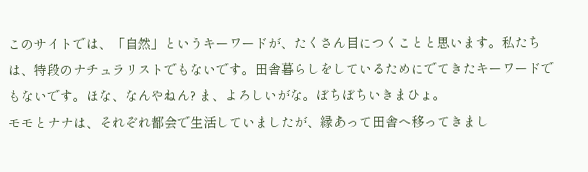このサイトでは、「自然」というキーワードが、たくさん目につくことと思います。私たちは、特段のナチュラリストでもないです。田舎暮らしをしているためにでてきたキーワードでもないです。ほな、なんやねん? ま、よろしいがな。ぼちぼちいきまひょ。
モモとナナは、それぞれ都会で生活していましたが、縁あって田舎へ移ってきまし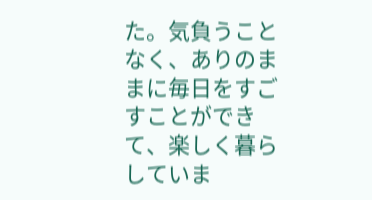た。気負うことなく、ありのままに毎日をすごすことができて、楽しく暮らしていま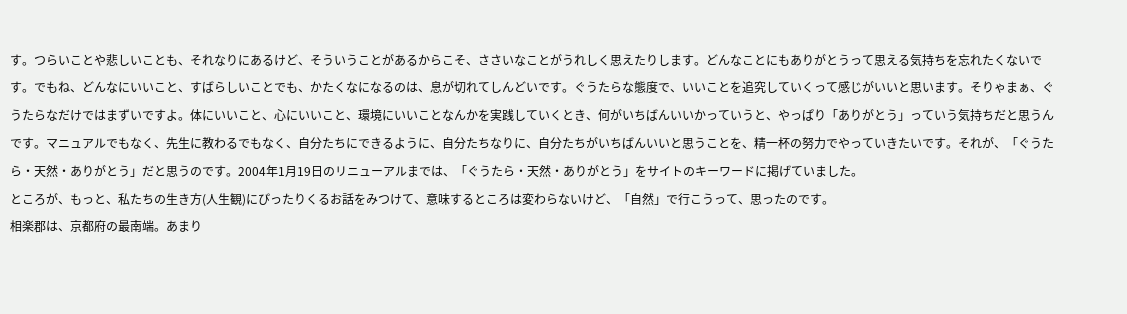す。つらいことや悲しいことも、それなりにあるけど、そういうことがあるからこそ、ささいなことがうれしく思えたりします。どんなことにもありがとうって思える気持ちを忘れたくないです。でもね、どんなにいいこと、すばらしいことでも、かたくなになるのは、息が切れてしんどいです。ぐうたらな態度で、いいことを追究していくって感じがいいと思います。そりゃまぁ、ぐうたらなだけではまずいですよ。体にいいこと、心にいいこと、環境にいいことなんかを実践していくとき、何がいちばんいいかっていうと、やっぱり「ありがとう」っていう気持ちだと思うんです。マニュアルでもなく、先生に教わるでもなく、自分たちにできるように、自分たちなりに、自分たちがいちばんいいと思うことを、精一杯の努力でやっていきたいです。それが、「ぐうたら・天然・ありがとう」だと思うのです。2004年1月19日のリニューアルまでは、「ぐうたら・天然・ありがとう」をサイトのキーワードに掲げていました。
ところが、もっと、私たちの生き方(人生観)にぴったりくるお話をみつけて、意味するところは変わらないけど、「自然」で行こうって、思ったのです。
相楽郡は、京都府の最南端。あまり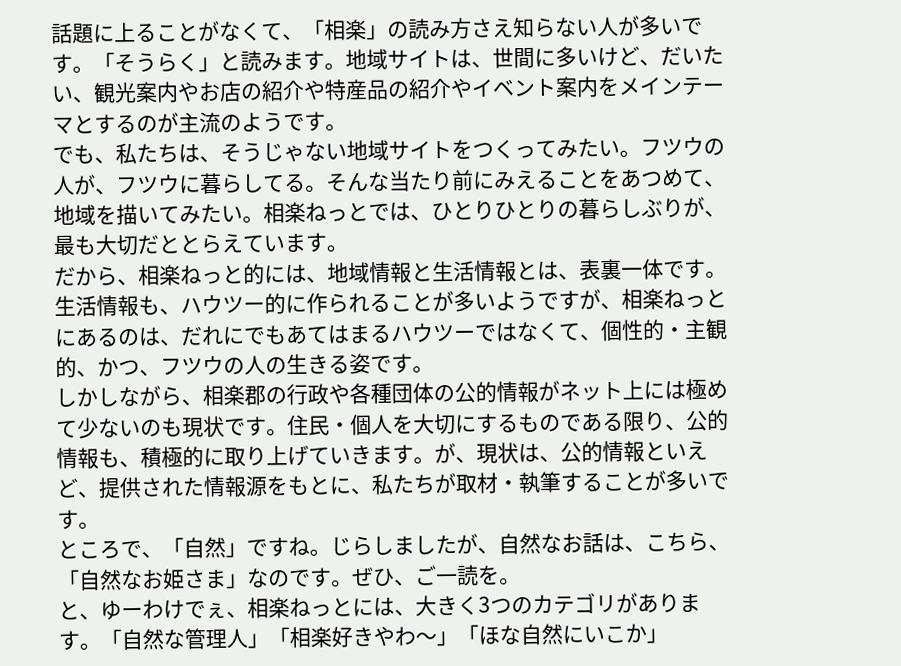話題に上ることがなくて、「相楽」の読み方さえ知らない人が多いです。「そうらく」と読みます。地域サイトは、世間に多いけど、だいたい、観光案内やお店の紹介や特産品の紹介やイベント案内をメインテーマとするのが主流のようです。
でも、私たちは、そうじゃない地域サイトをつくってみたい。フツウの人が、フツウに暮らしてる。そんな当たり前にみえることをあつめて、地域を描いてみたい。相楽ねっとでは、ひとりひとりの暮らしぶりが、最も大切だととらえています。
だから、相楽ねっと的には、地域情報と生活情報とは、表裏一体です。生活情報も、ハウツー的に作られることが多いようですが、相楽ねっとにあるのは、だれにでもあてはまるハウツーではなくて、個性的・主観的、かつ、フツウの人の生きる姿です。
しかしながら、相楽郡の行政や各種団体の公的情報がネット上には極めて少ないのも現状です。住民・個人を大切にするものである限り、公的情報も、積極的に取り上げていきます。が、現状は、公的情報といえど、提供された情報源をもとに、私たちが取材・執筆することが多いです。
ところで、「自然」ですね。じらしましたが、自然なお話は、こちら、「自然なお姫さま」なのです。ぜひ、ご一読を。
と、ゆーわけでぇ、相楽ねっとには、大きく3つのカテゴリがあります。「自然な管理人」「相楽好きやわ〜」「ほな自然にいこか」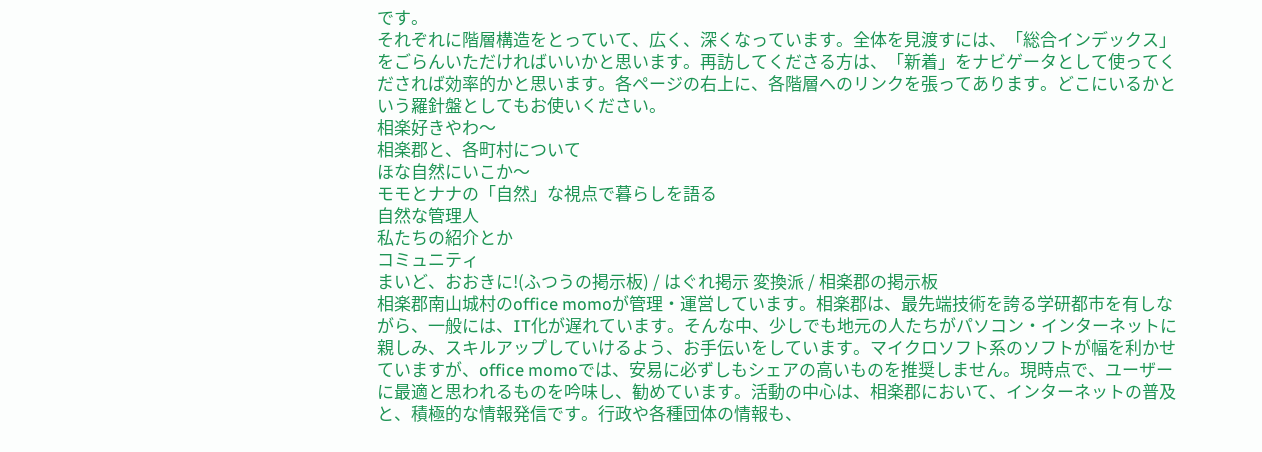です。
それぞれに階層構造をとっていて、広く、深くなっています。全体を見渡すには、「総合インデックス」をごらんいただければいいかと思います。再訪してくださる方は、「新着」をナビゲータとして使ってくだされば効率的かと思います。各ページの右上に、各階層へのリンクを張ってあります。どこにいるかという羅針盤としてもお使いください。
相楽好きやわ〜
相楽郡と、各町村について
ほな自然にいこか〜
モモとナナの「自然」な視点で暮らしを語る
自然な管理人
私たちの紹介とか
コミュニティ
まいど、おおきに!(ふつうの掲示板) / はぐれ掲示 変換派 / 相楽郡の掲示板
相楽郡南山城村のoffice momoが管理・運営しています。相楽郡は、最先端技術を誇る学研都市を有しながら、一般には、IT化が遅れています。そんな中、少しでも地元の人たちがパソコン・インターネットに親しみ、スキルアップしていけるよう、お手伝いをしています。マイクロソフト系のソフトが幅を利かせていますが、office momoでは、安易に必ずしもシェアの高いものを推奨しません。現時点で、ユーザーに最適と思われるものを吟味し、勧めています。活動の中心は、相楽郡において、インターネットの普及と、積極的な情報発信です。行政や各種団体の情報も、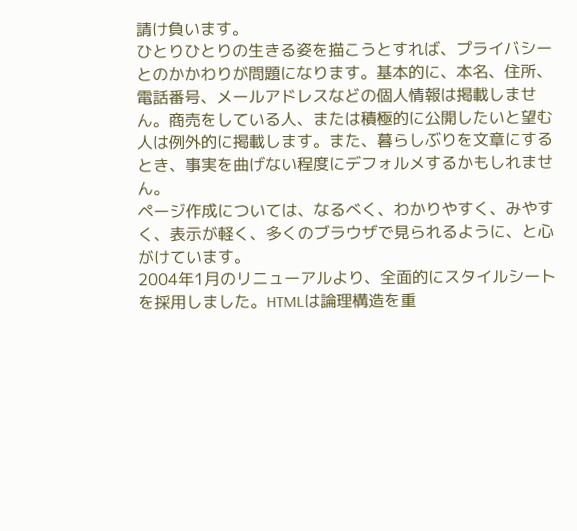請け負います。
ひとりひとりの生きる姿を描こうとすれば、プライバシーとのかかわりが問題になります。基本的に、本名、住所、電話番号、メールアドレスなどの個人情報は掲載しません。商売をしている人、または積極的に公開したいと望む人は例外的に掲載します。また、暮らしぶりを文章にするとき、事実を曲げない程度にデフォルメするかもしれません。
ページ作成については、なるべく、わかりやすく、みやすく、表示が軽く、多くのブラウザで見られるように、と心がけています。
2004年1月のリニューアルより、全面的にスタイルシートを採用しました。HTMLは論理構造を重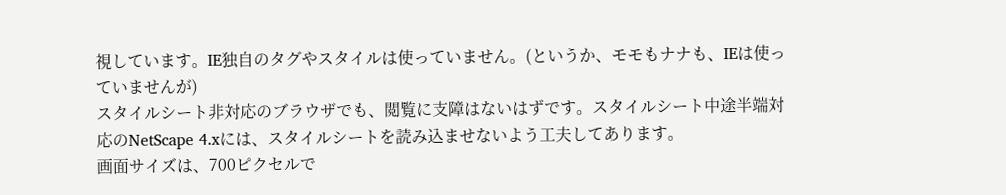視しています。IE独自のタグやスタイルは使っていません。(というか、モモもナナも、IEは使っていませんが)
スタイルシート非対応のブラウザでも、閲覧に支障はないはずです。スタイルシート中途半端対応のNetScape 4.xには、スタイルシートを読み込ませないよう工夫してあります。
画面サイズは、700ピクセルで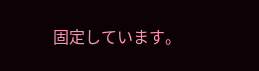固定しています。